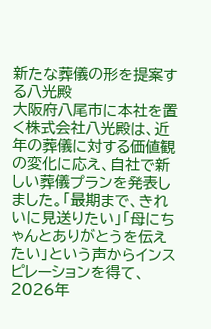新たな葬儀の形を提案する八光殿
大阪府八尾市に本社を置く株式会社八光殿は、近年の葬儀に対する価値観の変化に応え、自社で新しい葬儀プランを発表しました。「最期まで、きれいに見送りたい」「母にちゃんとありがとうを伝えたい」という声からインスピレーションを得て、2026年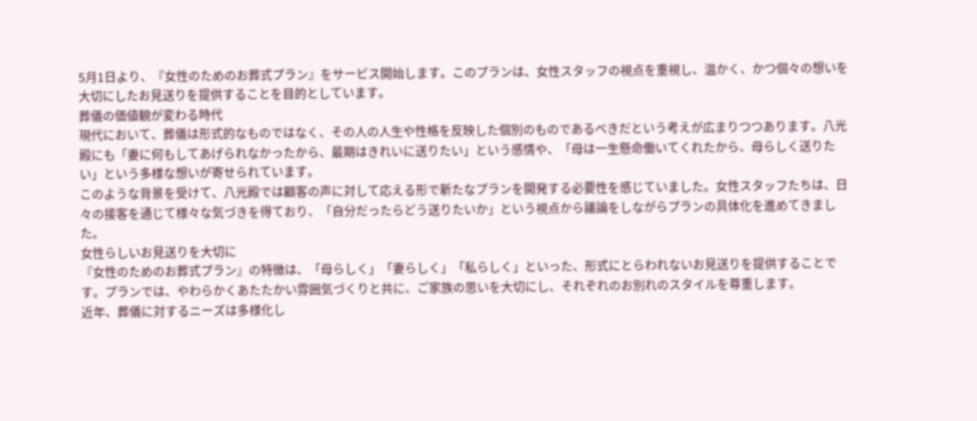5月1日より、『女性のためのお葬式プラン』をサービス開始します。このプランは、女性スタッフの視点を重視し、温かく、かつ個々の想いを大切にしたお見送りを提供することを目的としています。
葬儀の価値観が変わる時代
現代において、葬儀は形式的なものではなく、その人の人生や性格を反映した個別のものであるべきだという考えが広まりつつあります。八光殿にも「妻に何もしてあげられなかったから、最期はきれいに送りたい」という感情や、「母は一生懸命働いてくれたから、母らしく送りたい」という多様な想いが寄せられています。
このような背景を受けて、八光殿では顧客の声に対して応える形で新たなプランを開発する必要性を感じていました。女性スタッフたちは、日々の接客を通じて様々な気づきを得ており、「自分だったらどう送りたいか」という視点から議論をしながらプランの具体化を進めてきました。
女性らしいお見送りを大切に
『女性のためのお葬式プラン』の特徴は、「母らしく」「妻らしく」「私らしく」といった、形式にとらわれないお見送りを提供することです。プランでは、やわらかくあたたかい雰囲気づくりと共に、ご家族の思いを大切にし、それぞれのお別れのスタイルを尊重します。
近年、葬儀に対するニーズは多様化し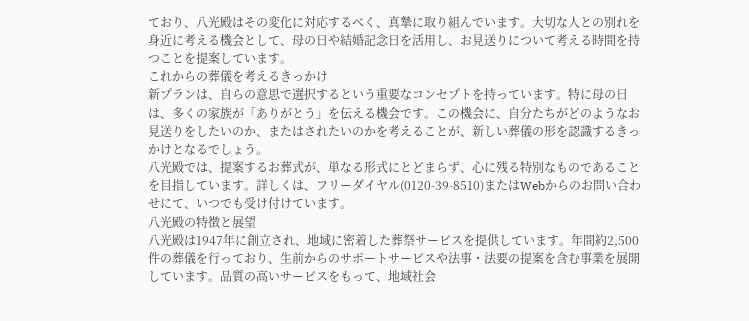ており、八光殿はその変化に対応するべく、真摯に取り組んでいます。大切な人との別れを身近に考える機会として、母の日や結婚記念日を活用し、お見送りについて考える時間を持つことを提案しています。
これからの葬儀を考えるきっかけ
新プランは、自らの意思で選択するという重要なコンセプトを持っています。特に母の日は、多くの家族が「ありがとう」を伝える機会です。この機会に、自分たちがどのようなお見送りをしたいのか、またはされたいのかを考えることが、新しい葬儀の形を認識するきっかけとなるでしょう。
八光殿では、提案するお葬式が、単なる形式にとどまらず、心に残る特別なものであることを目指しています。詳しくは、フリーダイヤル(0120-39-8510)またはWebからのお問い合わせにて、いつでも受け付けています。
八光殿の特徴と展望
八光殿は1947年に創立され、地域に密着した葬祭サービスを提供しています。年間約2,500件の葬儀を行っており、生前からのサポートサービスや法事・法要の提案を含む事業を展開しています。品質の高いサービスをもって、地域社会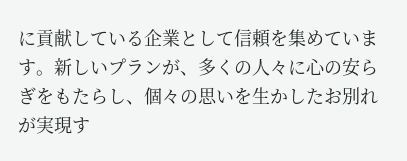に貢献している企業として信頼を集めています。新しいプランが、多くの人々に心の安らぎをもたらし、個々の思いを生かしたお別れが実現す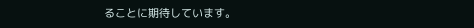ることに期待しています。